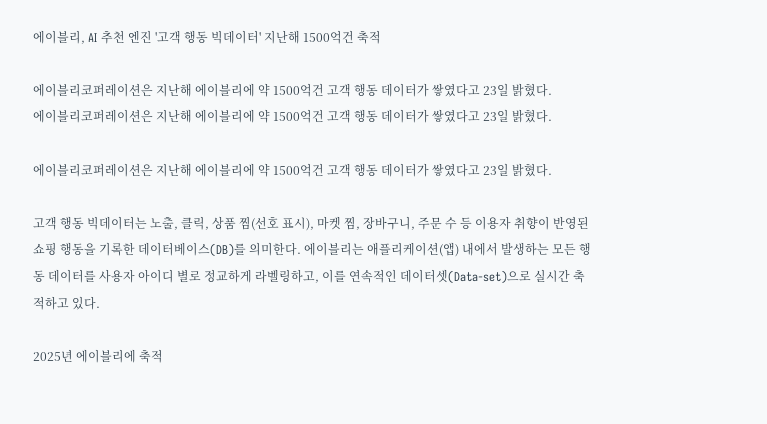에이블리, AI 추천 엔진 '고객 행동 빅데이터' 지난해 1500억건 축적

에이블리코퍼레이션은 지난해 에이블리에 약 1500억건 고객 행동 데이터가 쌓였다고 23일 밝혔다.
에이블리코퍼레이션은 지난해 에이블리에 약 1500억건 고객 행동 데이터가 쌓였다고 23일 밝혔다.

에이블리코퍼레이션은 지난해 에이블리에 약 1500억건 고객 행동 데이터가 쌓였다고 23일 밝혔다.

고객 행동 빅데이터는 노출, 클릭, 상품 찜(선호 표시), 마켓 찜, 장바구니, 주문 수 등 이용자 취향이 반영된 쇼핑 행동을 기록한 데이터베이스(DB)를 의미한다. 에이블리는 애플리케이션(앱) 내에서 발생하는 모든 행동 데이터를 사용자 아이디 별로 정교하게 라벨링하고, 이를 연속적인 데이터셋(Data-set)으로 실시간 축적하고 있다.

2025년 에이블리에 축적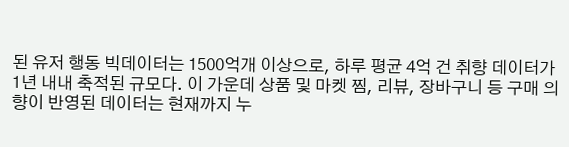된 유저 행동 빅데이터는 1500억개 이상으로, 하루 평균 4억 건 취향 데이터가 1년 내내 축적된 규모다. 이 가운데 상품 및 마켓 찜, 리뷰, 장바구니 등 구매 의향이 반영된 데이터는 현재까지 누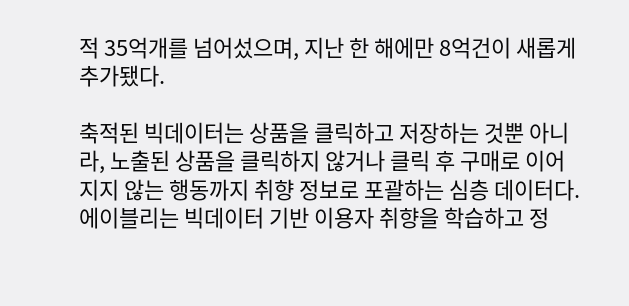적 35억개를 넘어섰으며, 지난 한 해에만 8억건이 새롭게 추가됐다.

축적된 빅데이터는 상품을 클릭하고 저장하는 것뿐 아니라, 노출된 상품을 클릭하지 않거나 클릭 후 구매로 이어지지 않는 행동까지 취향 정보로 포괄하는 심층 데이터다. 에이블리는 빅데이터 기반 이용자 취향을 학습하고 정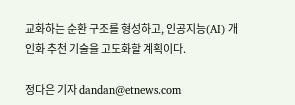교화하는 순환 구조를 형성하고, 인공지능(AI) 개인화 추천 기술을 고도화할 계획이다.

정다은 기자 dandan@etnews.com